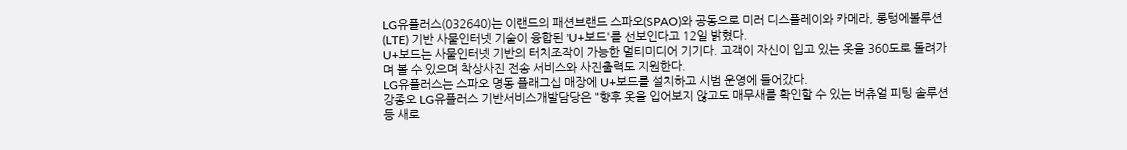LG유플러스(032640)는 이랜드의 패션브랜드 스파오(SPAO)와 공동으로 미러 디스플레이와 카메라, 롱텅에볼루션(LTE) 기반 사물인터넷 기술이 융합된 'U+보드'를 선보인다고 12일 밝혔다.
U+보드는 사물인터넷 기반의 터치조작이 가능한 멀티미디어 기기다. 고객이 자신이 입고 있는 옷을 360도로 돌려가며 볼 수 있으며 착상사진 전송 서비스와 사진출력도 지원한다.
LG유플러스는 스파오 명동 플래그십 매장에 U+보드를 설치하고 시범 운영에 들어갔다.
강종오 LG유플러스 기반서비스개발담당은 "향후 옷을 입어보지 않고도 매무새를 확인할 수 있는 버츄얼 피팅 솔루션 등 새로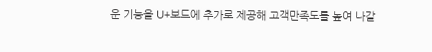운 기능을 U+보드에 추가로 제공해 고객만족도를 높여 나갈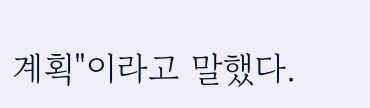계획"이라고 말했다.